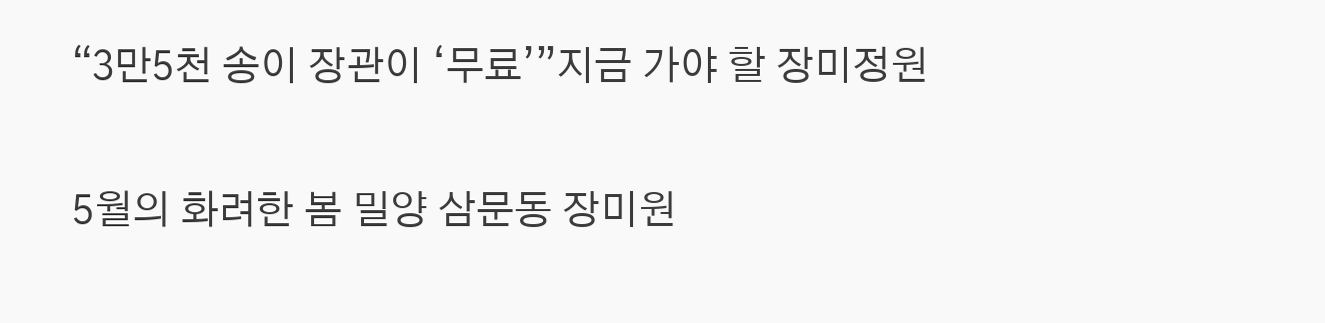“3만5천 송이 장관이 ‘무료’”지금 가야 할 장미정원

5월의 화려한 봄 밀양 삼문동 장미원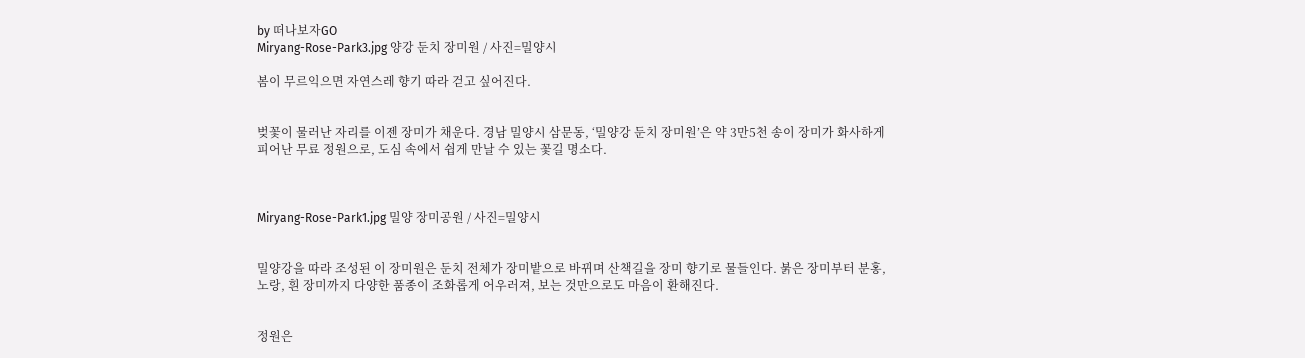by 떠나보자GO
Miryang-Rose-Park3.jpg 양강 둔치 장미원 / 사진=밀양시

봄이 무르익으면 자연스레 향기 따라 걷고 싶어진다.


벚꽃이 물러난 자리를 이젠 장미가 채운다. 경남 밀양시 삼문동, ‘밀양강 둔치 장미원’은 약 3만5천 송이 장미가 화사하게 피어난 무료 정원으로, 도심 속에서 쉽게 만날 수 있는 꽃길 명소다.



Miryang-Rose-Park1.jpg 밀양 장미공원 / 사진=밀양시


밀양강을 따라 조성된 이 장미원은 둔치 전체가 장미밭으로 바뀌며 산책길을 장미 향기로 물들인다. 붉은 장미부터 분홍, 노랑, 흰 장미까지 다양한 품종이 조화롭게 어우러져, 보는 것만으로도 마음이 환해진다.


정원은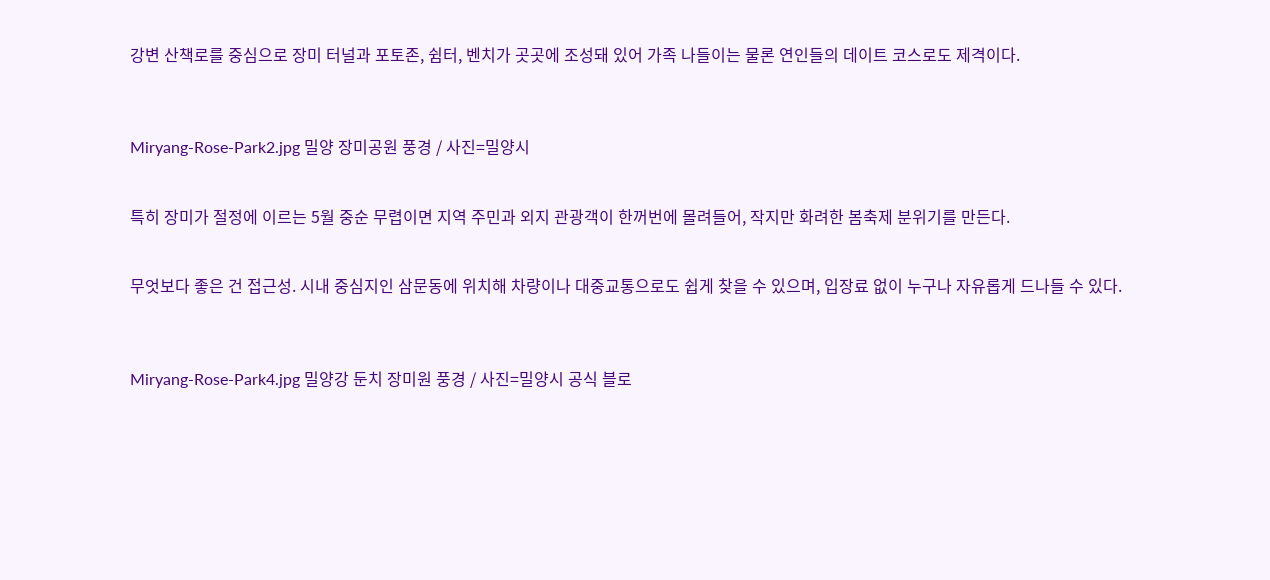강변 산책로를 중심으로 장미 터널과 포토존, 쉼터, 벤치가 곳곳에 조성돼 있어 가족 나들이는 물론 연인들의 데이트 코스로도 제격이다.



Miryang-Rose-Park2.jpg 밀양 장미공원 풍경 / 사진=밀양시


특히 장미가 절정에 이르는 5월 중순 무렵이면 지역 주민과 외지 관광객이 한꺼번에 몰려들어, 작지만 화려한 봄축제 분위기를 만든다.


무엇보다 좋은 건 접근성. 시내 중심지인 삼문동에 위치해 차량이나 대중교통으로도 쉽게 찾을 수 있으며, 입장료 없이 누구나 자유롭게 드나들 수 있다.



Miryang-Rose-Park4.jpg 밀양강 둔치 장미원 풍경 / 사진=밀양시 공식 블로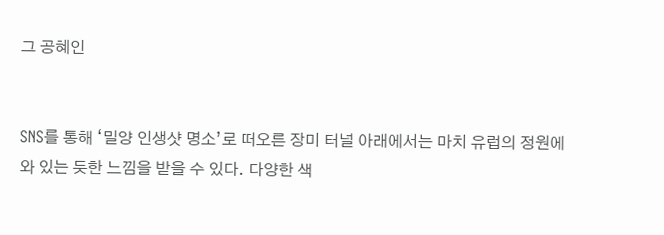그 공혜인


SNS를 통해 ‘밀양 인생샷 명소’로 떠오른 장미 터널 아래에서는 마치 유럽의 정원에 와 있는 듯한 느낌을 받을 수 있다. 다양한 색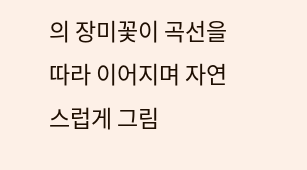의 장미꽃이 곡선을 따라 이어지며 자연스럽게 그림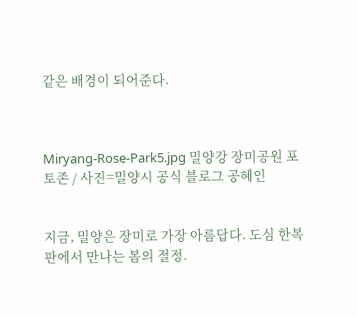같은 배경이 되어준다.



Miryang-Rose-Park5.jpg 밀양강 장미공원 포토존 / 사진=밀양시 공식 블로그 공혜인


지금, 밀양은 장미로 가장 아름답다. 도심 한복판에서 만나는 봄의 절정.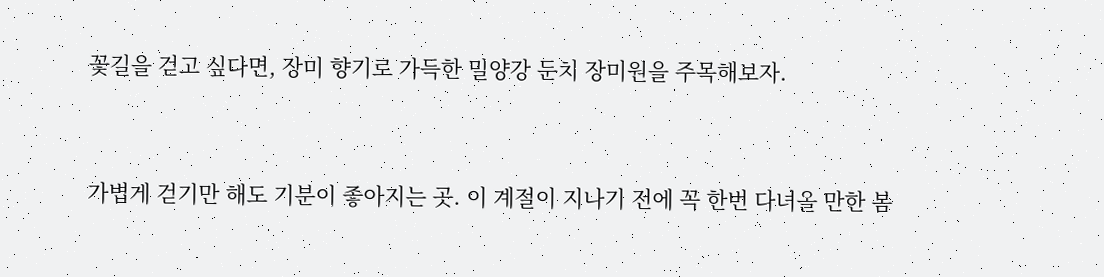꽃길을 걷고 싶다면, 장미 향기로 가득한 밀양강 둔치 장미원을 주목해보자.


가볍게 걷기만 해도 기분이 좋아지는 곳. 이 계절이 지나기 전에 꼭 한번 다녀올 만한 봄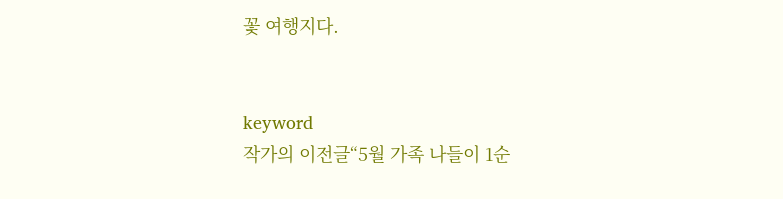꽃 여행지다.


keyword
작가의 이전글“5월 가족 나들이 1순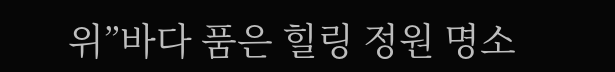위”바다 품은 힐링 정원 명소